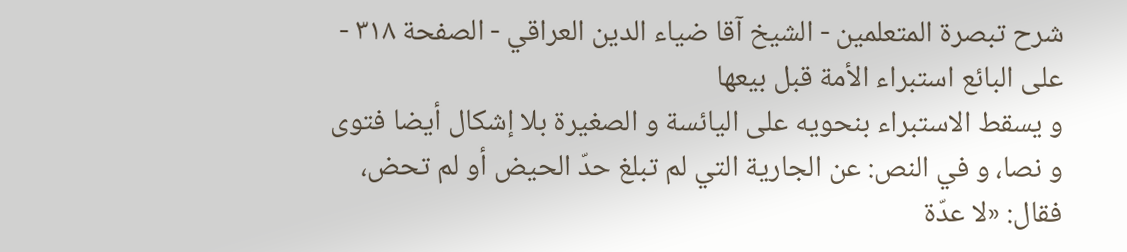شرح تبصرة المتعلمين - الشيخ آقا ضياء الدين العراقي - الصفحة ٣١٨ - على البائع استبراء الأمة قبل بيعها
و يسقط الاستبراء بنحويه على اليائسة و الصغيرة بلا إشكال أيضا فتوى و نصا، و في النص: عن الجارية التي لم تبلغ حدّ الحيض أو لم تحض، فقال: «لا عدّة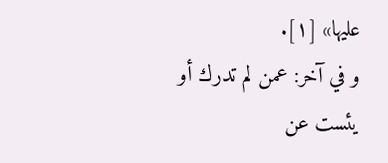عليها» [١].
و في آخر: عمن لم تدرك أو يئست عن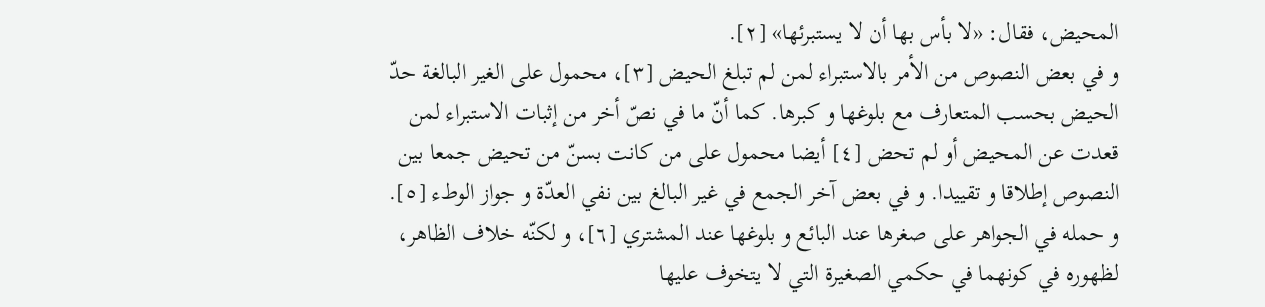المحيض، فقال: «لا بأس بها أن لا يستبرئها» [٢].
و في بعض النصوص من الأمر بالاستبراء لمن لم تبلغ الحيض [٣]، محمول على الغير البالغة حدّ الحيض بحسب المتعارف مع بلوغها و كبرها. كما أنّ ما في نصّ أخر من إثبات الاستبراء لمن قعدت عن المحيض أو لم تحض [٤] أيضا محمول على من كانت بسنّ من تحيض جمعا بين النصوص إطلاقا و تقييدا. و في بعض آخر الجمع في غير البالغ بين نفي العدّة و جواز الوطء [٥].
و حمله في الجواهر على صغرها عند البائع و بلوغها عند المشتري [٦]، و لكنّه خلاف الظاهر، لظهوره في كونهما في حكمي الصغيرة التي لا يتخوف عليها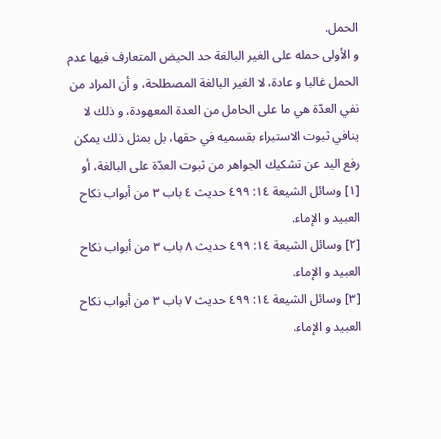الحمل.
و الأولى حمله على الغير البالغة حد الحيض المتعارف فيها عدم الحمل غالبا و عادة، لا الغير البالغة المصطلحة، و أن المراد من نفي العدّة هي ما على الحامل من العدة المعهودة، و ذلك لا ينافي ثبوت الاستبراء بقسميه في حقها، بل بمثل ذلك يمكن رفع اليد عن تشكيك الجواهر من ثبوت العدّة على البالغة، أو
[١] وسائل الشيعة ١٤: ٤٩٩ حديث ٤ باب ٣ من أبواب نكاح العبيد و الإماء.
[٢] وسائل الشيعة ١٤: ٤٩٩ حديث ٨ باب ٣ من أبواب نكاح العبيد و الإماء.
[٣] وسائل الشيعة ١٤: ٤٩٩ حديث ٧ باب ٣ من أبواب نكاح العبيد و الإماء.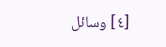[٤] وسائل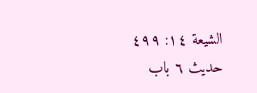الشيعة ١٤: ٤٩٩ حديث ٦ باب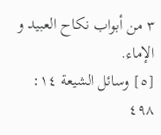٣ من أبواب نكاح العبيد و الإماء.
[٥] وسائل الشيعة ١٤: ٤٩٨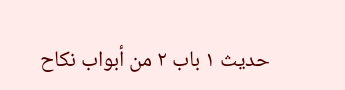حديث ١ باب ٢ من أبواب نكاح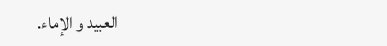العبيد و الإماء.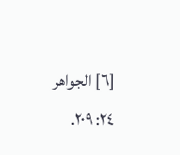[٦] الجواهر ٢٤: ٢٠٩.